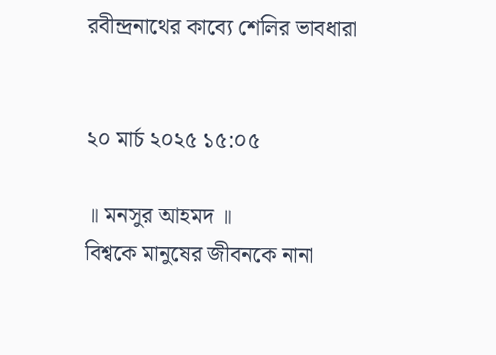রবীন্দ্রনাথের কাব্যে শেলির ভাবধারা


২০ মার্চ ২০২৫ ১৫:০৫

॥ মনসুর আহমদ ॥
বিশ্বকে মানুষের জীবনকে নানা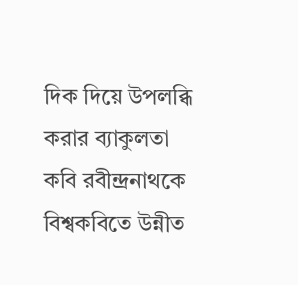দিক দিয়ে উপলব্ধি করার ব্যাকুলতা কবি রবীন্দ্রনাথকে বিশ্বকবিতে উন্নীত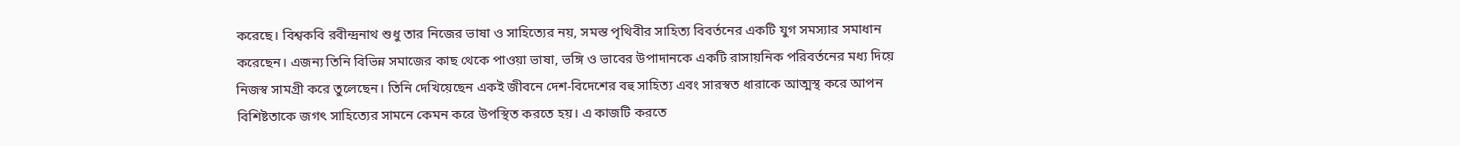করেছে। বিশ্বকবি রবীন্দ্রনাথ শুধু তার নিজের ভাষা ও সাহিত্যের নয়, সমস্ত পৃথিবীর সাহিত্য বিবর্তনের একটি যুগ সমস্যার সমাধান করেছেন। এজন্য তিনি বিভিন্ন সমাজের কাছ থেকে পাওয়া ভাষা, ভঙ্গি ও ভাবের উপাদানকে একটি রাসায়নিক পরিবর্তনের মধ্য দিয়ে নিজস্ব সামগ্রী করে তুলেছেন। তিনি দেখিয়েছেন একই জীবনে দেশ-বিদেশের বহু সাহিত্য এবং সারস্বত ধারাকে আত্মস্থ করে আপন বিশিষ্টতাকে জগৎ সাহিত্যের সামনে কেমন করে উপস্থিত করতে হয়। এ কাজটি করতে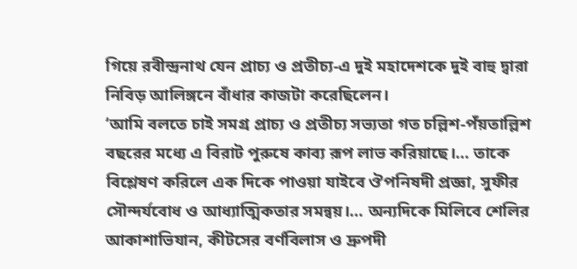গিয়ে রবীন্দ্রনাথ যেন প্রাচ্য ও প্রতীচ্য-এ দুই মহাদেশকে দুই বাহু দ্বারা নিবিড় আলিঙ্গনে বাঁধার কাজটা করেছিলেন।
‘আমি বলতে চাই সমগ্র প্রাচ্য ও প্রতীচ্য সভ্যতা গত চল্লিশ-পঁয়তাল্লিশ বছরের মধ্যে এ বিরাট পুরুষে কাব্য রূপ লাভ করিয়াছে।… তাকে বিশ্লেষণ করিলে এক দিকে পাওয়া যাইবে ঔপনিষদী প্রজ্ঞা, সুফীর সৌন্দর্যবোধ ও আধ্যাত্মিকতার সমন্বয়।… অন্যদিকে মিলিবে শেলির আকাশাভিযান, কীটসের বর্ণবিলাস ও দ্রুপদী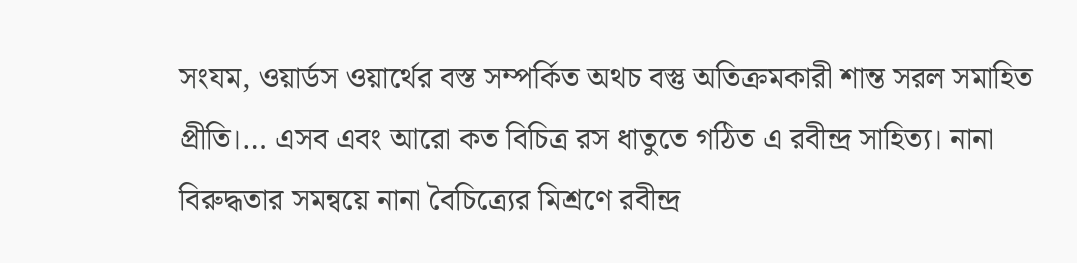সংযম, ওয়ার্ডস ওয়ার্থের বস্ত সম্পর্কিত অথচ বস্তু অতিক্রমকারী শান্ত সরল সমাহিত প্রীতি।… এসব এবং আরো কত বিচিত্র রস ধাতুতে গঠিত এ রবীন্দ্র সাহিত্য। নানা বিরুদ্ধতার সমন্বয়ে নানা বৈচিত্র্যের মিশ্রণে রবীন্দ্র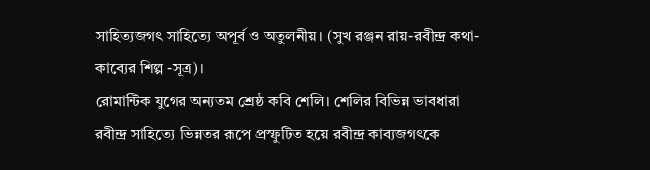সাহিত্যজগৎ সাহিত্যে অপূর্ব ও অতুলনীয়। (সুখ রঞ্জন রায়-রবীন্দ্র কথা- কাব্যের শিল্প -সূত্র)।
রোমান্টিক যুগের অন্যতম শ্রেষ্ঠ কবি শেলি। শেলির বিভিন্ন ভাবধারা রবীন্দ্র সাহিত্যে ভিন্নতর রূপে প্রস্ফুটিত হয়ে রবীন্দ্র কাব্যজগৎকে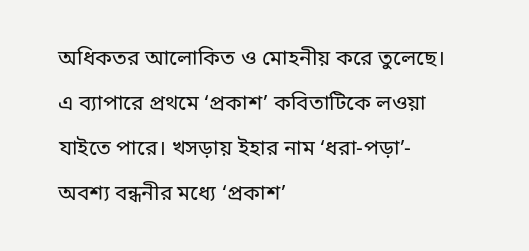অধিকতর আলোকিত ও মোহনীয় করে তুলেছে। এ ব্যাপারে প্রথমে ‘প্রকাশ’ কবিতাটিকে লওয়া যাইতে পারে। খসড়ায় ইহার নাম ‘ধরা-পড়া’- অবশ্য বন্ধনীর মধ্যে ‘প্রকাশ’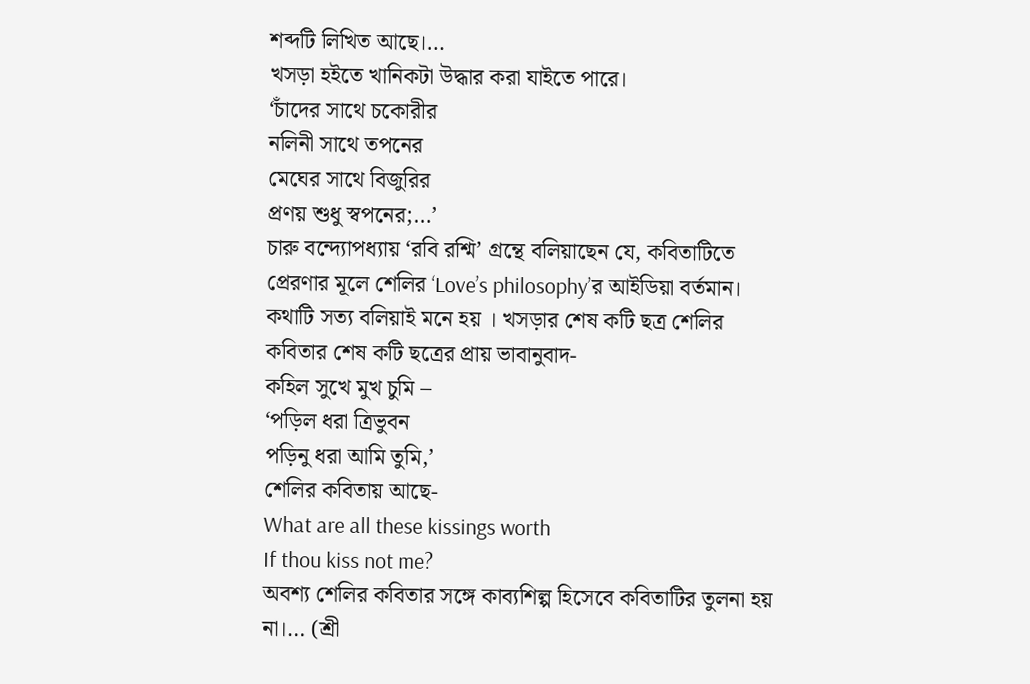শব্দটি লিখিত আছে।…
খসড়া হইতে খানিকটা উদ্ধার করা যাইতে পারে।
‘চাঁদের সাথে চকোরীর
নলিনী সাথে তপনের
মেঘের সাথে বিজুরির
প্রণয় শুধু স্বপনের;…’
চারু বন্দ্যোপধ্যায় ‘রবি রশ্মি’ গ্রন্থে বলিয়াছেন যে, কবিতাটিতে প্রেরণার মূলে শেলির ‘Love’s philosophy’র আইডিয়া বর্তমান। কথাটি সত্য বলিয়াই মনে হয় । খসড়ার শেষ কটি ছত্র শেলির কবিতার শেষ কটি ছত্রের প্রায় ভাবানুবাদ-
কহিল সুখে মুখ চুমি –
‘পড়িল ধরা ত্রিভুবন
পড়িনু ধরা আমি তুমি,’
শেলির কবিতায় আছে-
What are all these kissings worth
If thou kiss not me?
অবশ্য শেলির কবিতার সঙ্গে কাব্যশিল্প হিসেবে কবিতাটির তুলনা হয় না।… (শ্রী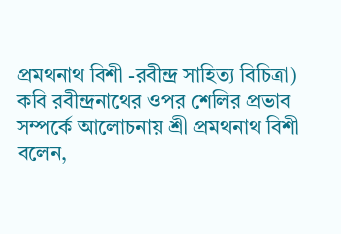প্রমথনাথ বিশী -রবীন্দ্র সাহিত্য বিচিত্রা)
কবি রবীন্দ্রনাথের ওপর শেলির প্রভাব সম্পর্কে আলোচনায় শ্রী প্রমথনাথ বিশী বলেন,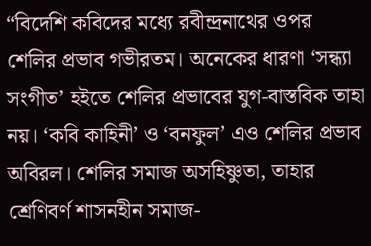“বিদেশি কবিদের মধ্যে রবীন্দ্রনাথের ওপর শেলির প্রভাব গভীরতম। অনেকের ধারণা ‘সন্ধ্যা সংগীত’ হইতে শেলির প্রভাবের যুগ-বাস্তবিক তাহা নয়। ‘কবি কাহিনী’ ও ‘বনফুল’ এও শেলির প্রভাব অবিরল। শেলির সমাজ অসহিষ্ণুতা, তাহার শ্রেণিবর্ণ শাসনহীন সমাজ-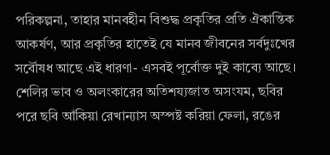পরিকল্পনা, তাহার মানবহীন বিশুদ্ধ প্রকৃতির প্রতি ঐকান্তিক আকর্ষণ, আর প্রকৃতির হাতেই যে মানব জীবনের সর্বদুঃখের সর্বৌষধ আছে এই ধারণা- এসবই পূর্বোক্ত দুই কাব্যে আছে।
শেলির ভাব ও অলংকারের অতিশয্যজাত অসংযম, ছবির পরে ছবি আঁকিয়া রেখান্যাস অস্পষ্ট করিয়া ফেলা, রঙের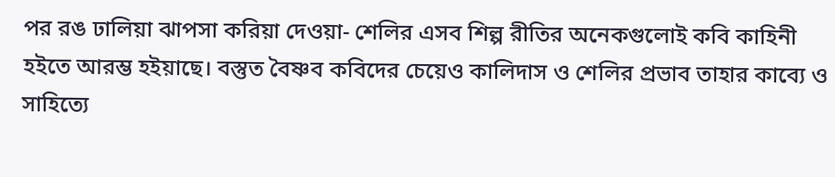পর রঙ ঢালিয়া ঝাপসা করিয়া দেওয়া- শেলির এসব শিল্প রীতির অনেকগুলোই কবি কাহিনী হইতে আরম্ভ হইয়াছে। বস্তুত বৈষ্ণব কবিদের চেয়েও কালিদাস ও শেলির প্রভাব তাহার কাব্যে ও সাহিত্যে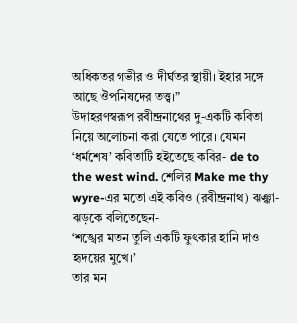অধিকতর গভীর ও দীর্ঘতর স্থায়ী। ইহার সঙ্গে আছে ঔপনিষদের তত্ত্ব।”
উদাহরণস্বরূপ রবীন্দ্রনাথের দু-একটি কবিতা নিয়ে অলোচনা করা যেতে পারে। যেমন ‘ধর্মশেষ’ কবিতাটি হইতেছে কবির- de to the west wind. শেলির Make me thy wyre-এর মতো এই কবিও (রবীন্দ্রনাথ) ঝঞ্ঝা-ঝড়কে বলিতেছেন-
‘শঙ্খের মতন তুলি একটি ফুৎকার হানি দাও
হৃদয়ের মুখে।’
তার মন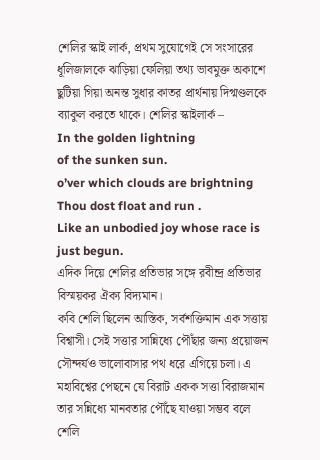শেলির স্কাই লার্ক, প্রথম সুযোগেই সে সংসারের ধূলিজালকে ঝাড়িয়া ফেলিয়া তথ্য ভাবমুক্ত অকাশে ছুটিয়া গিয়া অনন্ত সুধার কাতর প্রার্থনায় দিগ্মণ্ডলকে ব্যাকুল করতে থাকে। শেলির স্কাইলার্ক –
In the golden lightning
of the sunken sun.
o’ver which clouds are brightning
Thou dost float and run .
Like an unbodied joy whose race is just begun.
এদিক দিয়ে শেলির প্রতিভার সঙ্গে রবীন্দ্র প্রতিভার বিস্ময়কর ঐক্য বিদ্যমান।
কবি শেলি ছিলেন আস্তিক, সর্বশক্তিমান এক সত্তায় বিশ্বাসী। সেই সত্তার সান্নিধ্যে পৌঁছার জন্য প্রয়োজন সৌন্দর্যও ভালোবাসার পথ ধরে এগিয়ে চলা। এ মহাবিশ্বের পেছনে যে বিরাট একক সত্তা বিরাজমান তার সন্নিধ্যে মানবতার পৌঁছে যাওয়া সম্ভব বলে শেলি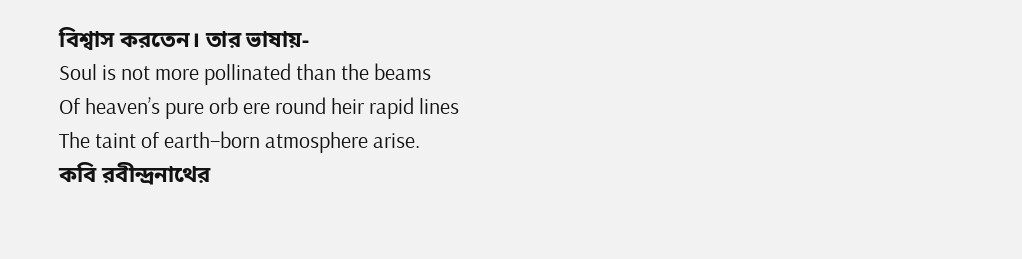বিশ্বাস করতেন। তার ভাষায়-
Soul is not more pollinated than the beams
Of heaven’s pure orb ere round heir rapid lines
The taint of earth–born atmosphere arise.
কবি রবীন্দ্রনাথের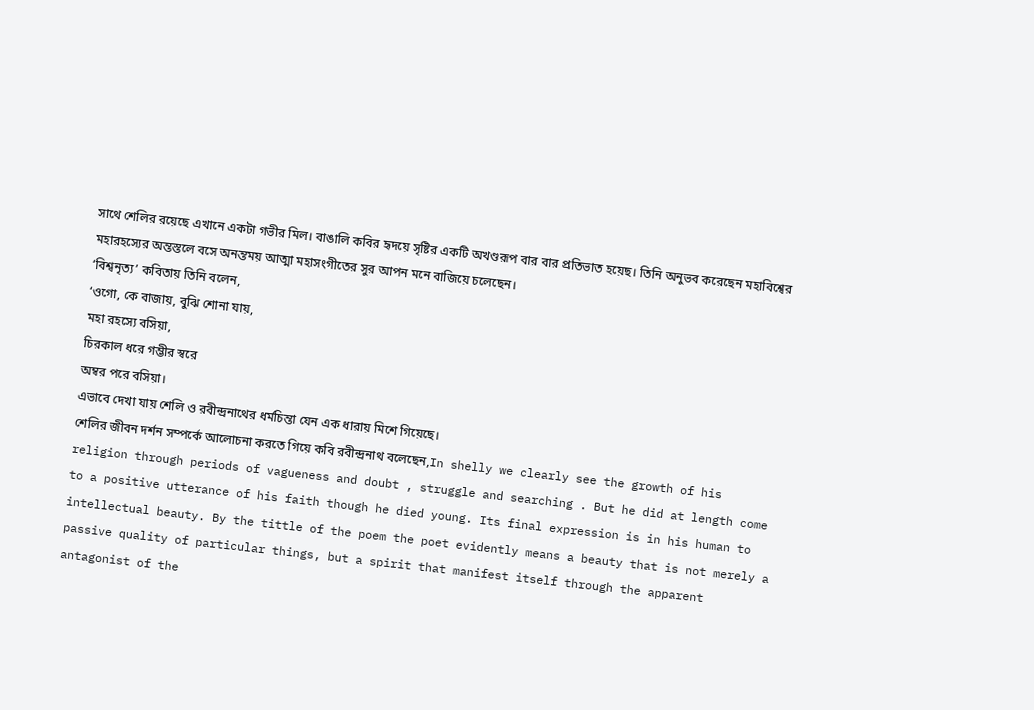সাথে শেলির রয়েছে এখানে একটা গভীর মিল। বাঙালি কবির হৃদয়ে সৃষ্টির একটি অখণ্ডরূপ বার বার প্রতিভাত হয়েছ। তিনি অনুভব করেছেন মহাবিশ্বের মহারহস্যের অন্তস্তলে বসে অনন্তময় আত্মা মহাসংগীতের সুর আপন মনে বাজিয়ে চলেছেন।
‘বিশ্বনৃত্য’ কবিতায় তিনি বলেন,
‘ওগো, কে বাজায়, বুঝি শোনা যায়,
মহা রহস্যে বসিয়া,
চিরকাল ধরে গম্ভীর স্বরে
অম্বর পরে বসিয়া।
এভাবে দেখা যায় শেলি ও রবীন্দ্রনাথের ধর্মচিন্তা যেন এক ধারায় মিশে গিয়েছে।
শেলির জীবন দর্শন সম্পর্কে আলোচনা করতে গিয়ে কবি রবীন্দ্রনাথ বলেছেন,In shelly we clearly see the growth of his religion through periods of vagueness and doubt , struggle and searching . But he did at length come to a positive utterance of his faith though he died young. Its final expression is in his human to intellectual beauty. By the tittle of the poem the poet evidently means a beauty that is not merely a passive quality of particular things, but a spirit that manifest itself through the apparent antagonist of the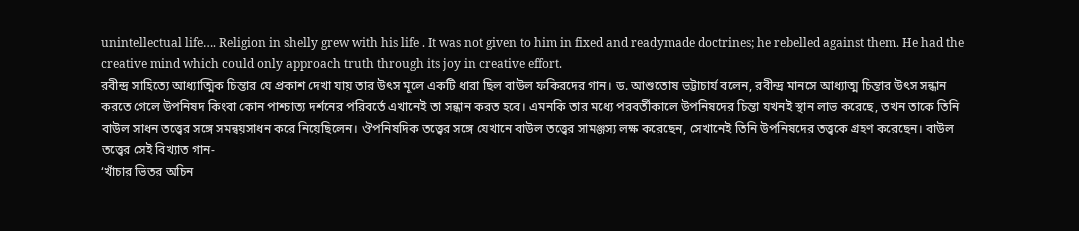unintellectual life…. Religion in shelly grew with his life . It was not given to him in fixed and readymade doctrines; he rebelled against them. He had the creative mind which could only approach truth through its joy in creative effort.
রবীন্দ্র সাহিত্যে আধ্যাত্মিক চিন্তার যে প্রকাশ দেখা যায় তার উৎস মূলে একটি ধারা ছিল বাউল ফকিরদের গান। ড. আশুতোষ ভট্টাচার্য বলেন, রবীন্দ্র মানসে আধ্যাত্ম চিন্তার উৎস সন্ধান করতে গেলে উপনিষদ কিংবা কোন পাশ্চাত্য দর্শনের পরিবর্তে এখানেই তা সন্ধান করত হবে। এমনকি তার মধ্যে পরবর্তীকালে উপনিষদের চিন্তা যখনই স্থান লাভ করেছে, তখন তাকে তিনি বাউল সাধন তত্ত্বের সঙ্গে সমন্বয়সাধন করে নিয়েছিলেন। ঔপনিষদিক তত্ত্বের সঙ্গে যেখানে বাউল তত্ত্বের সামঞ্জস্য লক্ষ করেছেন, সেখানেই তিনি উপনিষদের তত্ত্বকে গ্রহণ করেছেন। বাউল তত্ত্বের সেই বিখ্যাত গান-
‘খাঁচার ভিতর অচিন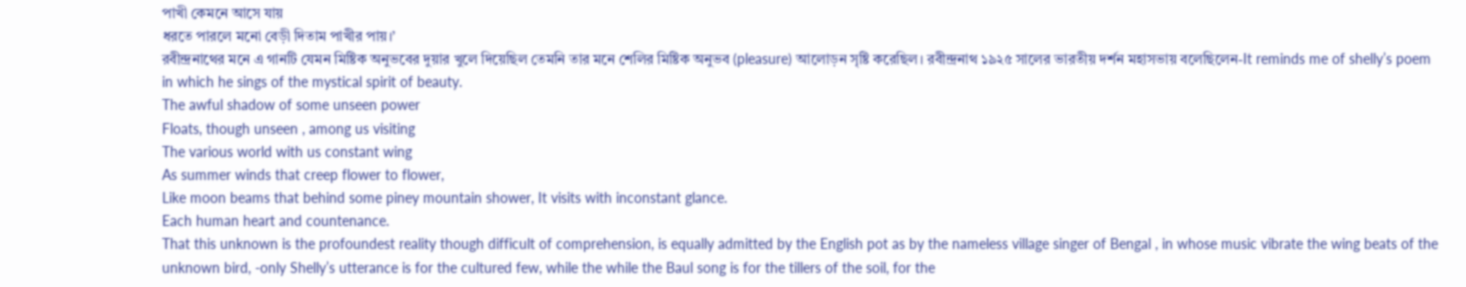পাখী কেমনে আসে যায়
ধরতে পারলে মনো বেড়ী দিতাম পাখীর পায়।’
রবীন্দ্রনাথের মনে এ গানটি যেমন মিষ্টিক অনুভবের দুয়ার খুলে দিয়েছিল তেমনি তার মনে শেলির মিষ্টিক অনুভব (pleasure) আলোড়ন সৃষ্টি করেছিল। রবীন্দ্রনাথ ১৯২৫ সালের ভারতীয় দর্শন মহাসভায় বলেছিলেন-It reminds me of shelly’s poem in which he sings of the mystical spirit of beauty.
The awful shadow of some unseen power
Floats, though unseen , among us visiting
The various world with us constant wing
As summer winds that creep flower to flower,
Like moon beams that behind some piney mountain shower, It visits with inconstant glance.
Each human heart and countenance.
That this unknown is the profoundest reality though difficult of comprehension, is equally admitted by the English pot as by the nameless village singer of Bengal , in whose music vibrate the wing beats of the unknown bird, -only Shelly’s utterance is for the cultured few, while the while the Baul song is for the tillers of the soil, for the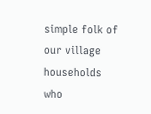simple folk of our village households who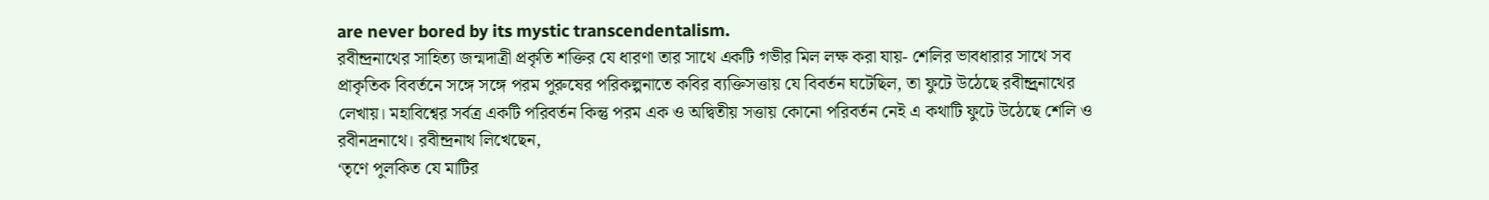are never bored by its mystic transcendentalism.
রবীন্দ্রনাথের সাহিত্য জন্মদাত্রী প্রকৃতি শক্তির যে ধারণা তার সাথে একটি গভীর মিল লক্ষ করা যায়- শেলির ভাবধারার সাথে সব প্রাকৃতিক বিবর্তনে সঙ্গে সঙ্গে পরম পুরুষের পরিকল্পনাতে কবির ব্যক্তিসত্তায় যে বিবর্তন ঘটেছিল, তা ফুটে উঠেছে রবীন্দ্র্রনাথের লেখায়। মহাবিশ্বের সর্বত্র একটি পরিবর্তন কিন্তু পরম এক ও অদ্বিতীয় সত্তায় কোনো পরিবর্তন নেই এ কথাটি ফুটে উঠেছে শেলি ও রবীনদ্রনাথে। রবীন্দ্রনাথ লিখেছেন,
‘তৃণে পুলকিত যে মাটির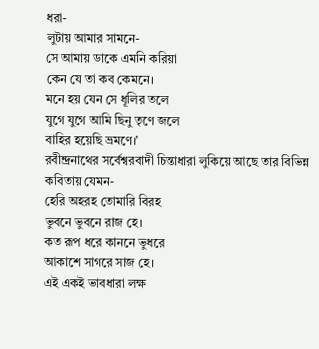ধরা-
লুটায় আমার সামনে-
সে আমায় ডাকে এমনি করিয়া
কেন যে তা কব কেমনে।
মনে হয় যেন সে ধূলির তলে
যুগে যুগে আমি ছিনু তৃণে জলে
বাহির হয়েছি ভ্রমণে।’
রবীন্দ্রনাথের সর্বেশ্বরবাদী চিন্তাধারা লুকিয়ে আছে তার বিভিন্ন কবিতায় যেমন-
হেরি অহরহ তোমারি বিরহ
ভুবনে ভুবনে রাজ হে।
কত রূপ ধরে কাননে ভুধরে
আকাশে সাগরে সাজ হে।
এই একই ভাবধারা লক্ষ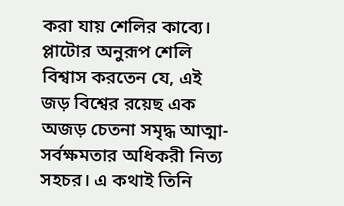করা যায় শেলির কাব্যে। প্লাটোর অনুরূপ শেলি বিশ্বাস করতেন যে, এই জড় বিশ্বের রয়েছ এক অজড় চেতনা সমৃদ্ধ আত্মা- সর্বক্ষমতার অধিকরী নিত্য সহচর। এ কথাই তিনি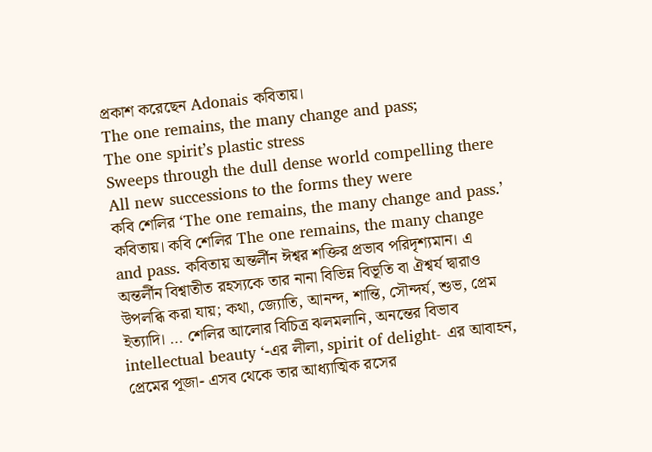প্রকাশ করেছেন Adonais কবিতায়।
The one remains, the many change and pass;
The one spirit’s plastic stress
Sweeps through the dull dense world compelling there
All new successions to the forms they were
কবি শেলির ‘The one remains, the many change and pass.’
কবিতায়। কবি শেলির The one remains, the many change and pass. কবিতায় অন্তর্লীন ঈশ্বর শক্তির প্রভাব পরিদৃশ্যমান। এ অন্তর্লীন বিশ্বাতীত রহস্যকে তার নানা বিভিন্ন বিভূতি বা ঐশ্বর্য দ্বারাও উপলব্ধি করা যায়; কথা, জ্যোতি, আনন্দ, শান্তি, সৌন্দর্য, শুভ, প্রেম ইত্যাদি। … শেলির আলোর বিচিত্র ঝলমলানি, অনন্তের বিভাব intellectual beauty ‘-এর লীলা, spirit of delight- এর আবাহন, প্রেমের পূজা- এসব থেকে তার আধ্যাত্মিক রসের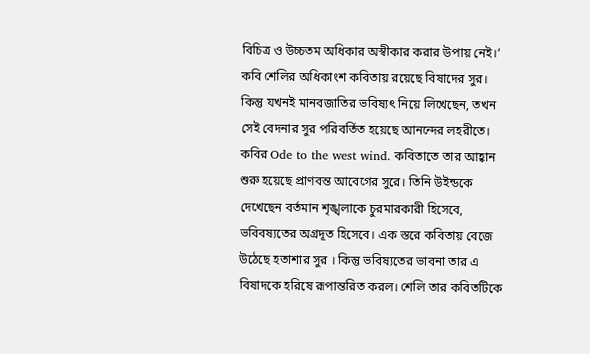বিচিত্র ও উচ্চতম অধিকার অস্বীকার করার উপায় নেই।’
কবি শেলির অধিকাংশ কবিতায় রয়েছে বিষাদের সুর। কিন্তু যখনই মানবজাতির ভবিষ্যৎ নিয়ে লিখেছেন, তখন সেই বেদনার সুর পরিবর্তিত হয়েছে আনন্দের লহরীতে। কবির Ode to the west wind. কবিতাতে তার আহ্বান শুরু হয়েছে প্রাণবন্ত আবেগের সুরে। তিনি উইন্ডকে দেখেছেন বর্তমান শৃঙ্খলাকে চুরমারকারী হিসেবে, ভবিবষ্যতের অগ্রদূত হিসেবে। এক স্তরে কবিতায় বেজে উঠেছে হতাশার সুর । কিন্তু ভবিষ্যতের ভাবনা তার এ বিষাদকে হরিষে রূপান্তরিত করল। শেলি তার কবিতটিকে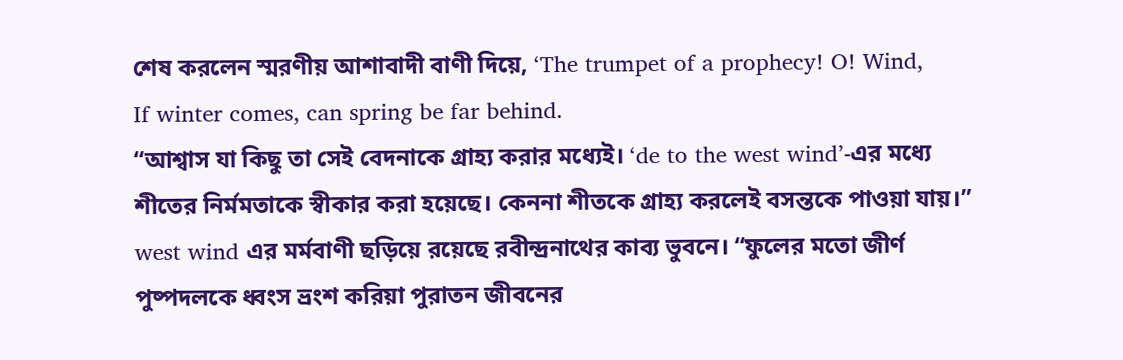শেষ করলেন স্মরণীয় আশাবাদী বাণী দিয়ে, ‘The trumpet of a prophecy! O! Wind,
If winter comes, can spring be far behind.
“আশ্বাস যা কিছু তা সেই বেদনাকে গ্রাহ্য করার মধ্যেই। ‘de to the west wind’-এর মধ্যে শীতের নির্মমতাকে স্বীকার করা হয়েছে। কেননা শীতকে গ্রাহ্য করলেই বসন্তকে পাওয়া যায়।”
west wind এর মর্মবাণী ছড়িয়ে রয়েছে রবীন্দ্রনাথের কাব্য ভুবনে। “ফুলের মতো জীর্ণ পুষ্পদলকে ধ্বংস ভ্রংশ করিয়া পুরাতন জীবনের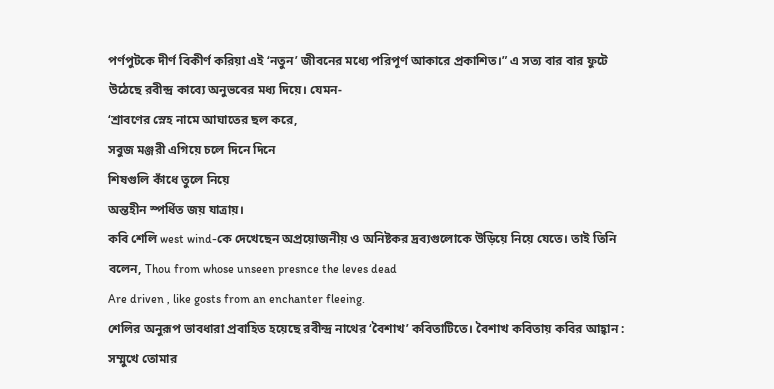পর্ণপুটকে দীর্ণ বিকীর্ণ করিয়া এই ‘নতুন’ জীবনের মধ্যে পরিপূর্ণ আকারে প্রকাশিত।” এ সত্য বার বার ফুটে উঠেছে রবীন্দ্র কাব্যে অনুভবের মধ্য দিয়ে। যেমন-
‘শ্রাবণের স্নেহ নামে আঘাতের ছল করে,
সবুজ মঞ্জরী এগিয়ে চলে দিনে দিনে
শিষগুলি কাঁধে তুলে নিয়ে
অন্তহীন স্পর্ধিত জয় যাত্রায়।
কবি শেলি west wind-কে দেখেছেন অপ্রয়োজনীয় ও অনিষ্টকর দ্রব্যগুলোকে উড়িয়ে নিয়ে যেতে। তাই তিনি বলেন, Thou from whose unseen presnce the leves dead
Are driven , like gosts from an enchanter fleeing.
শেলির অনুরূপ ভাবধারা প্রবাহিত হয়েছে রবীন্দ্র নাথের ‘বৈশাখ’ কবিতাটিতে। বৈশাখ কবিতায় কবির আহ্বান :
সম্মুখে তোমার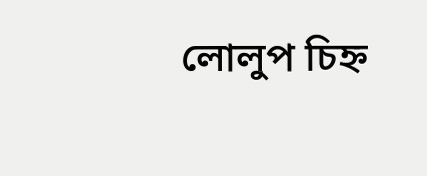লোলুপ চিহ্ন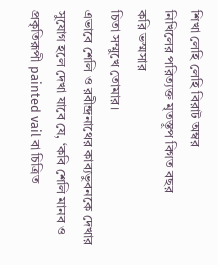শিখা লেহি লেহি বিরাট অম্বর
নিখিলের পরিত্যক্ত মৃতস্তূপ বিগত বছর
করি ভস্মসার
চিতা সম্মুখে তোমার।
এভাবে শেলি ও রবীন্দ্রনাথের কাব্যভুবনকে দেখার সুযোগ হলে দেখা যাবে যে, ‘কবি শেলি মানব ও প্রকৃতিরূপী painted vail বা চিত্রিত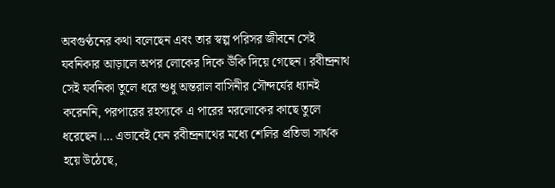অবগুণ্ঠনের কথা বলেছেন এবং তার স্বল্প পরিসর জীবনে সেই যবনিকার আড়ালে অপর লোকের দিকে উঁকি দিয়ে গেছেন। রবীন্দ্রনাথ সেই যবনিকা তুলে ধরে শুধু অন্তরাল বাসিনীর সৌন্দর্যের ধ্যানই করেননি, পরপারের রহস্যকে এ পারের মরলোকের কাছে তুলে ধরেছেন।… এভাবেই যেন রবীন্দ্রনাথের মধ্যে শেলির প্রতিভা সার্থক হয়ে উঠেছে,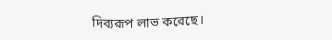দিব্যরূপ লাভ করেছে।